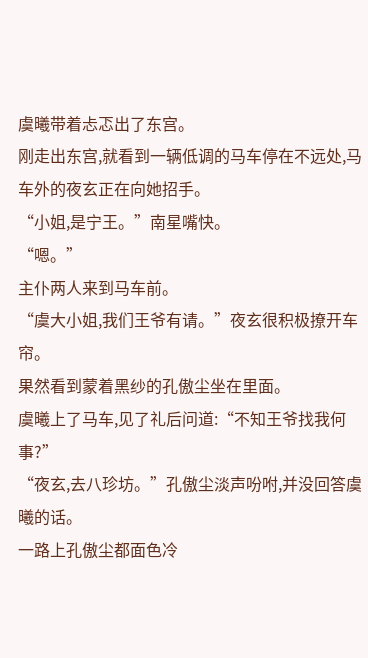虞曦带着忐忑出了东宫。
刚走出东宫,就看到一辆低调的马车停在不远处,马车外的夜玄正在向她招手。
“小姐,是宁王。”南星嘴快。
“嗯。”
主仆两人来到马车前。
“虞大小姐,我们王爷有请。”夜玄很积极撩开车帘。
果然看到蒙着黑纱的孔傲尘坐在里面。
虞曦上了马车,见了礼后问道:“不知王爷找我何事?”
“夜玄,去八珍坊。”孔傲尘淡声吩咐,并没回答虞曦的话。
一路上孔傲尘都面色冷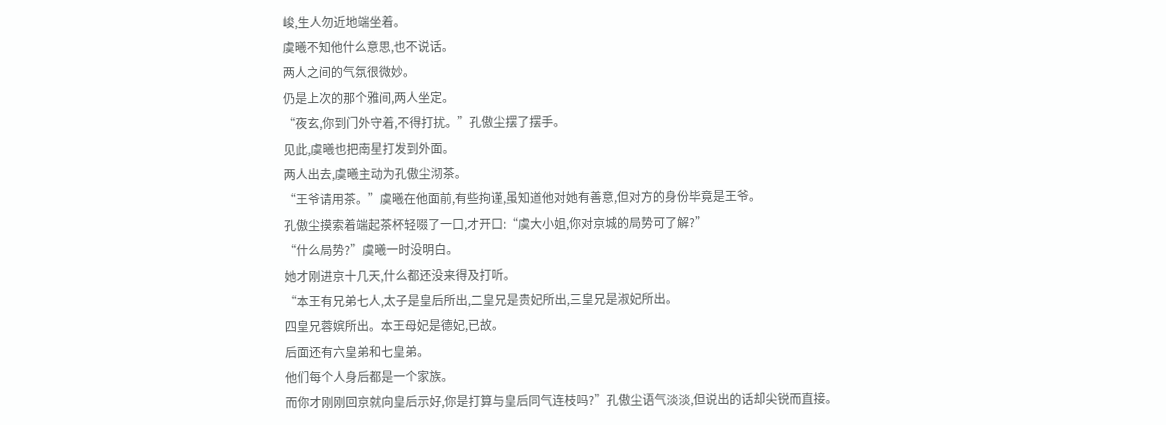峻,生人勿近地端坐着。
虞曦不知他什么意思,也不说话。
两人之间的气氛很微妙。
仍是上次的那个雅间,两人坐定。
“夜玄,你到门外守着,不得打扰。”孔傲尘摆了摆手。
见此,虞曦也把南星打发到外面。
两人出去,虞曦主动为孔傲尘沏茶。
“王爷请用茶。”虞曦在他面前,有些拘谨,虽知道他对她有善意,但对方的身份毕竟是王爷。
孔傲尘摸索着端起茶杯轻啜了一口,才开口:“虞大小姐,你对京城的局势可了解?”
“什么局势?”虞曦一时没明白。
她才刚进京十几天,什么都还没来得及打听。
“本王有兄弟七人,太子是皇后所出,二皇兄是贵妃所出,三皇兄是淑妃所出。
四皇兄蓉嫔所出。本王母妃是德妃,已故。
后面还有六皇弟和七皇弟。
他们每个人身后都是一个家族。
而你才刚刚回京就向皇后示好,你是打算与皇后同气连枝吗?”孔傲尘语气淡淡,但说出的话却尖锐而直接。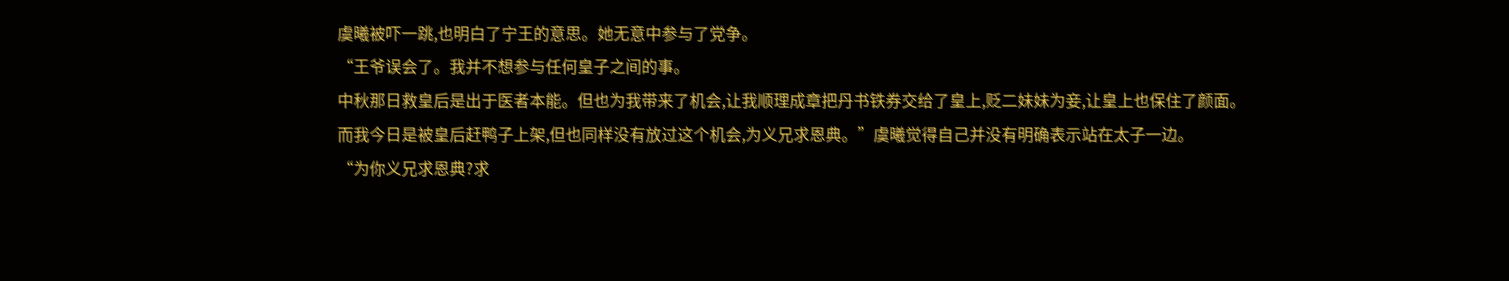虞曦被吓一跳,也明白了宁王的意思。她无意中参与了党争。
“王爷误会了。我并不想参与任何皇子之间的事。
中秋那日救皇后是出于医者本能。但也为我带来了机会,让我顺理成章把丹书铁券交给了皇上,贬二妹妹为妾,让皇上也保住了颜面。
而我今日是被皇后赶鸭子上架,但也同样没有放过这个机会,为义兄求恩典。”虞曦觉得自己并没有明确表示站在太子一边。
“为你义兄求恩典?求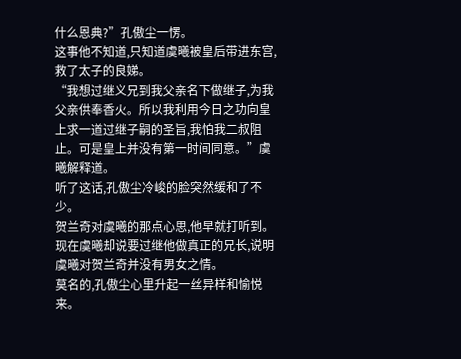什么恩典?”孔傲尘一愣。
这事他不知道,只知道虞曦被皇后带进东宫,救了太子的良娣。
“我想过继义兄到我父亲名下做继子,为我父亲供奉香火。所以我利用今日之功向皇上求一道过继子嗣的圣旨,我怕我二叔阻止。可是皇上并没有第一时间同意。”虞曦解释道。
听了这话,孔傲尘冷峻的脸突然缓和了不少。
贺兰奇对虞曦的那点心思,他早就打听到。
现在虞曦却说要过继他做真正的兄长,说明虞曦对贺兰奇并没有男女之情。
莫名的,孔傲尘心里升起一丝异样和愉悦来。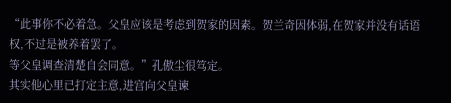“此事你不必着急。父皇应该是考虑到贺家的因素。贺兰奇因体弱,在贺家并没有话语权,不过是被养着罢了。
等父皇调查清楚自会同意。”孔傲尘很笃定。
其实他心里已打定主意,进宫向父皇谏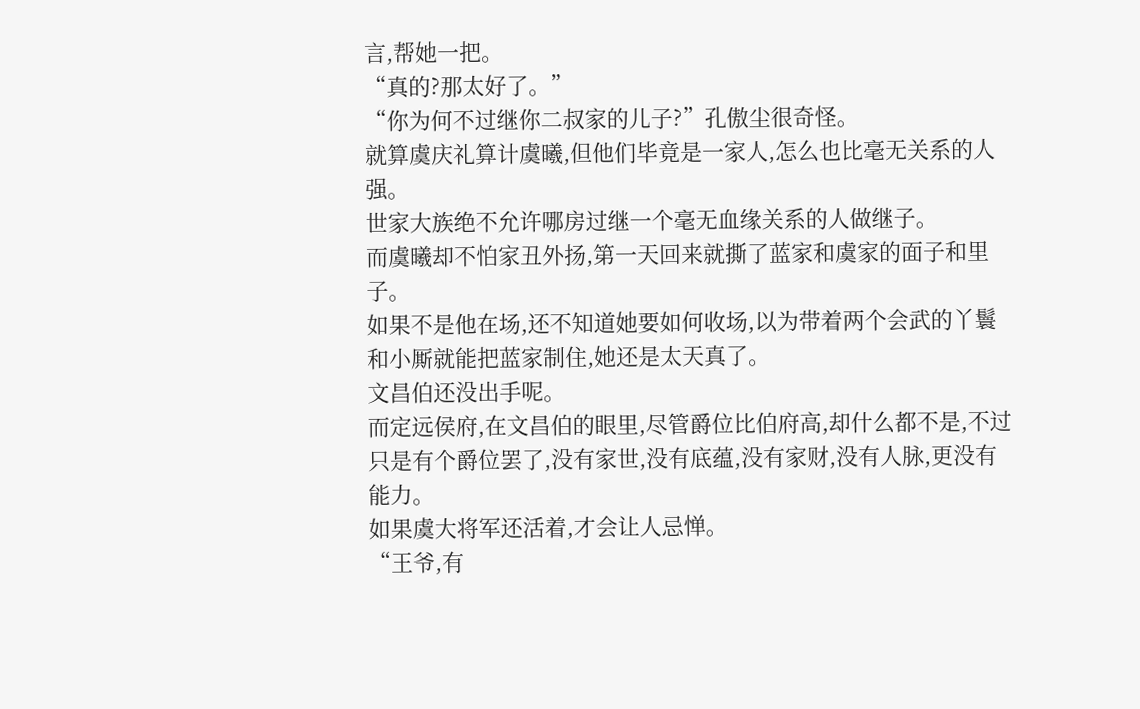言,帮她一把。
“真的?那太好了。”
“你为何不过继你二叔家的儿子?”孔傲尘很奇怪。
就算虞庆礼算计虞曦,但他们毕竟是一家人,怎么也比毫无关系的人强。
世家大族绝不允许哪房过继一个毫无血缘关系的人做继子。
而虞曦却不怕家丑外扬,第一天回来就撕了蓝家和虞家的面子和里子。
如果不是他在场,还不知道她要如何收场,以为带着两个会武的丫鬟和小厮就能把蓝家制住,她还是太天真了。
文昌伯还没出手呢。
而定远侯府,在文昌伯的眼里,尽管爵位比伯府高,却什么都不是,不过只是有个爵位罢了,没有家世,没有底蕴,没有家财,没有人脉,更没有能力。
如果虞大将军还活着,才会让人忌惮。
“王爷,有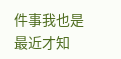件事我也是最近才知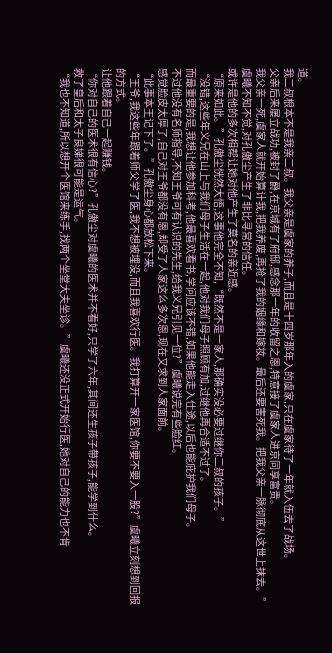道。
我二叔根本不是我亲二叔。我父亲是虞家的养子,而且是十四岁那年入的虞家,只在虞家待了一年就入伍去了战场。
父亲后来屡立战功,被封了爵,在京城有了府邸,感念那一年的收留之恩,特意接了虞家人进京同享富贵。
我父亲一死,虞家人就开始算计我,把我养废,再抢了我的姻缘和嫁妆。最后还要害死我。把我父亲一脉彻底从这世上抹去。”虞曦不知不觉,对孔傲尘产生了非比寻常的信任。
或许是他的多次相帮让她对他产生了莫名的亲近感。
“原来如此。”孔傲尘恍然大悟,这事他完全不知,“既然不是一家人,那确实没必要过继你二叔的孩子。”
“没错,这些年义兄在山上与我们母子生活在一起,他对我们母子照顾有加,过继他再合适不过了。
而最重要的是,我想让他参加科考,他最喜欢看书,学问应该不错,如果他能走入仕途,以后也能庇护我们母子。
不过他没有名师指导,不知王爷可有认识的先生,给我义兄引见一位?”虞曦说完有些脸红。
感觉脸皮太厚了,自己对王爷都没有恩,却受了人家这么多次恩,现在又求到人家面前。
“此事本王记下了。”孔傲尘身心都放松下来。
“王爷,我这些年跟着师父学了医,我不想被埋没,而且我喜欢行医。我打算开一家医馆,你要不要入一股?”虞曦立刻想到回报的方式。
让他跟着自己一起赚钱。
“你对自己的医术很有信心?”孔傲尘对虞曦的医术并不看好,只学了六年,其间还生孩子带孩子,能学到什么。
救了皇后和太子良娣很可能是运气。
“我也不知道,所以想开个医馆来练手,找两个坐堂大夫坐诊。”虞曦还没正式开始行医,她对自己的能力也不肯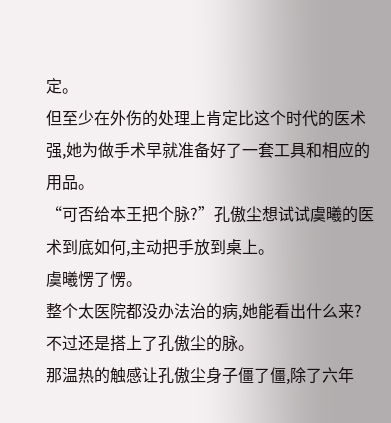定。
但至少在外伤的处理上肯定比这个时代的医术强,她为做手术早就准备好了一套工具和相应的用品。
“可否给本王把个脉?”孔傲尘想试试虞曦的医术到底如何,主动把手放到桌上。
虞曦愣了愣。
整个太医院都没办法治的病,她能看出什么来?
不过还是搭上了孔傲尘的脉。
那温热的触感让孔傲尘身子僵了僵,除了六年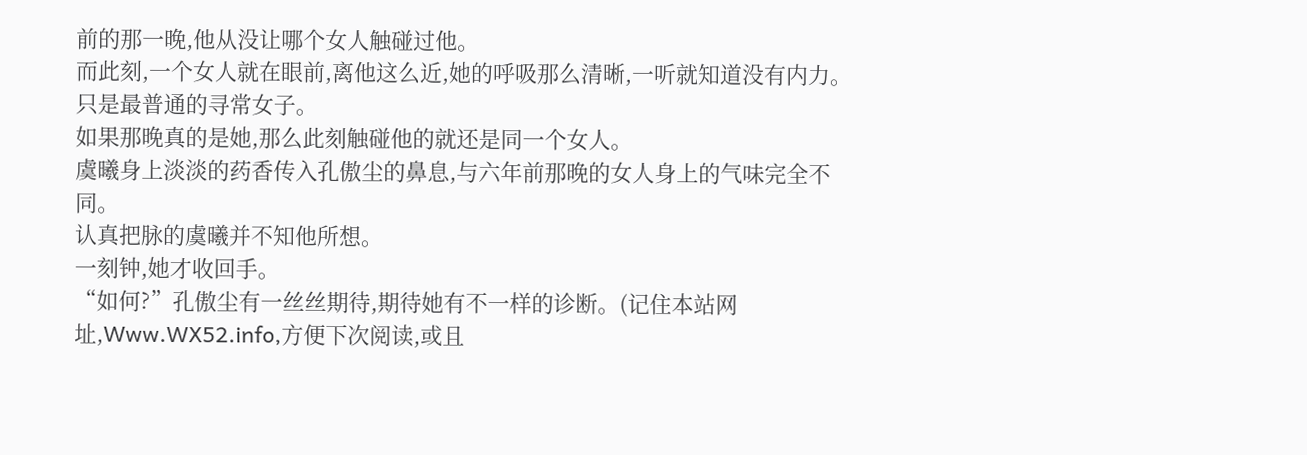前的那一晚,他从没让哪个女人触碰过他。
而此刻,一个女人就在眼前,离他这么近,她的呼吸那么清晰,一听就知道没有内力。
只是最普通的寻常女子。
如果那晚真的是她,那么此刻触碰他的就还是同一个女人。
虞曦身上淡淡的药香传入孔傲尘的鼻息,与六年前那晚的女人身上的气味完全不同。
认真把脉的虞曦并不知他所想。
一刻钟,她才收回手。
“如何?”孔傲尘有一丝丝期待,期待她有不一样的诊断。(记住本站网址,Www.WX52.info,方便下次阅读,或且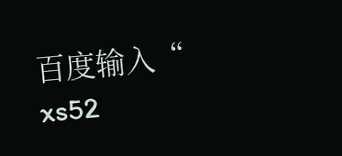百度输入“ xs52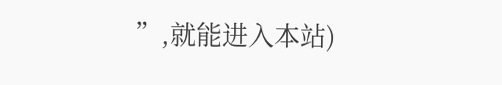”,就能进入本站)